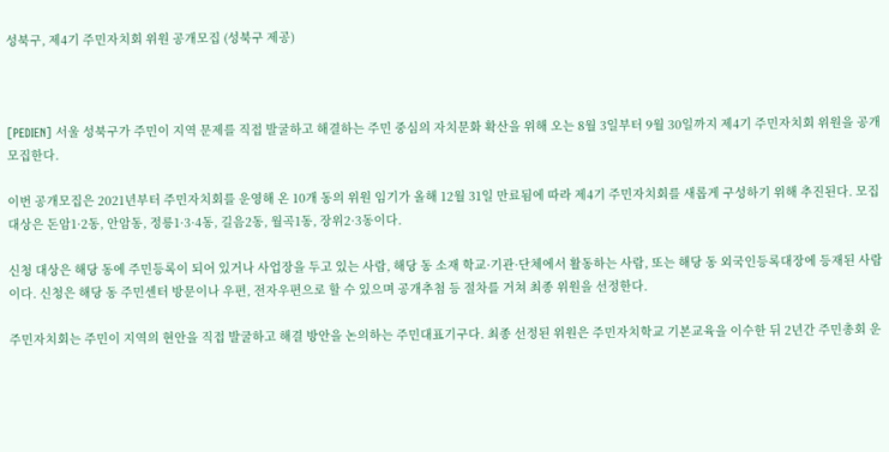성북구, 제4기 주민자치회 위원 공개모집 (성북구 제공)



[PEDIEN] 서울 성북구가 주민이 지역 문제를 직접 발굴하고 해결하는 주민 중심의 자치문화 확산을 위해 오는 8월 3일부터 9월 30일까지 제4기 주민자치회 위원을 공개모집한다.

이번 공개모집은 2021년부터 주민자치회를 운영해 온 10개 동의 위원 임기가 올해 12월 31일 만료됨에 따라 제4기 주민자치회를 새롭게 구성하기 위해 추진된다. 모집 대상은 돈암1·2동, 안암동, 정릉1·3·4동, 길음2동, 월곡1동, 장위2·3동이다.

신청 대상은 해당 동에 주민등록이 되어 있거나 사업장을 두고 있는 사람, 해당 동 소재 학교·기관·단체에서 활동하는 사람, 또는 해당 동 외국인등록대장에 등재된 사람이다. 신청은 해당 동 주민센터 방문이나 우편, 전자우편으로 할 수 있으며 공개추첨 등 절차를 거쳐 최종 위원을 선정한다.

주민자치회는 주민이 지역의 현안을 직접 발굴하고 해결 방안을 논의하는 주민대표기구다. 최종 선정된 위원은 주민자치학교 기본교육을 이수한 뒤 2년간 주민총회 운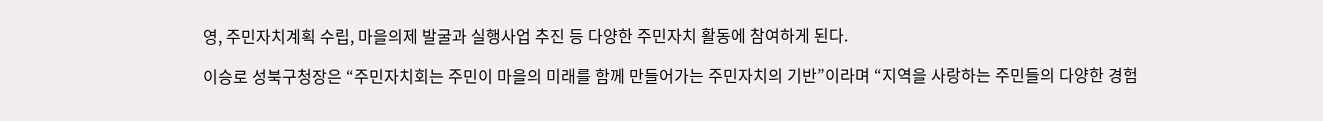영, 주민자치계획 수립, 마을의제 발굴과 실행사업 추진 등 다양한 주민자치 활동에 참여하게 된다.

이승로 성북구청장은 “주민자치회는 주민이 마을의 미래를 함께 만들어가는 주민자치의 기반”이라며 “지역을 사랑하는 주민들의 다양한 경험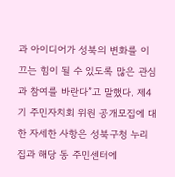과 아이디어가 성북의 변화를 이끄는 힘이 될 수 있도록 많은 관심과 참여를 바란다”고 말했다. 제4기 주민자치회 위원 공개모집에 대한 자세한 사항은 성북구청 누리집과 해당 동 주민센터에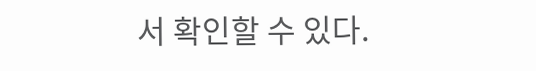서 확인할 수 있다.